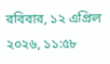রবিবার, ১২ এপ্রিল ২০২৬, ১১:৫৮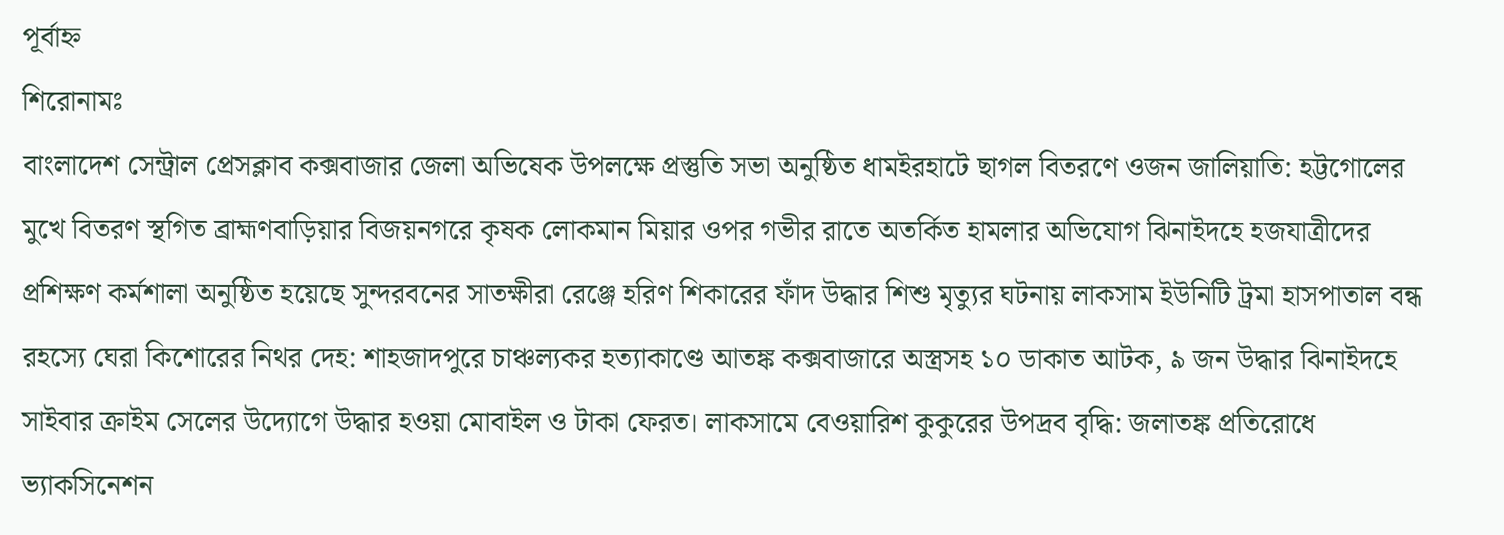পূর্বাহ্ন
শিরোনামঃ
বাংলাদেশ সেন্ট্রাল প্রেসক্লাব কক্সবাজার জেলা অভিষেক উপলক্ষে প্রস্তুতি সভা অনুষ্ঠিত ধামইরহাটে ছাগল বিতরণে ওজন জালিয়াতি: হট্টগোলের মুখে বিতরণ স্থগিত ব্রাহ্মণবাড়িয়ার বিজয়নগরে কৃষক লোকমান মিয়ার ওপর গভীর রাতে অতর্কিত হামলার অভিযোগ ঝিনাইদহে হজযাত্রীদের প্রশিক্ষণ কর্মশালা অনুষ্ঠিত হয়েছে সুন্দরবনের সাতক্ষীরা রেঞ্জে হরিণ শিকারের ফাঁদ উদ্ধার শিশু মৃত্যুর ঘটনায় লাকসাম ইউনিটি ট্রমা হাসপাতাল বন্ধ রহস্যে ঘেরা কিশোরের নিথর দেহ: শাহজাদপুরে চাঞ্চল্যকর হত্যাকাণ্ডে আতঙ্ক কক্সবাজারে অস্ত্রসহ ১০ ডাকাত আটক, ৯ জন উদ্ধার ঝিনাইদহে সাইবার ক্রাইম সেলের উদ্যোগে উদ্ধার হওয়া মোবাইল ও টাকা ফেরত। লাকসামে বেওয়ারিশ কুকুরের উপদ্রব বৃদ্ধি: জলাতঙ্ক প্রতিরোধে ভ্যাকসিনেশন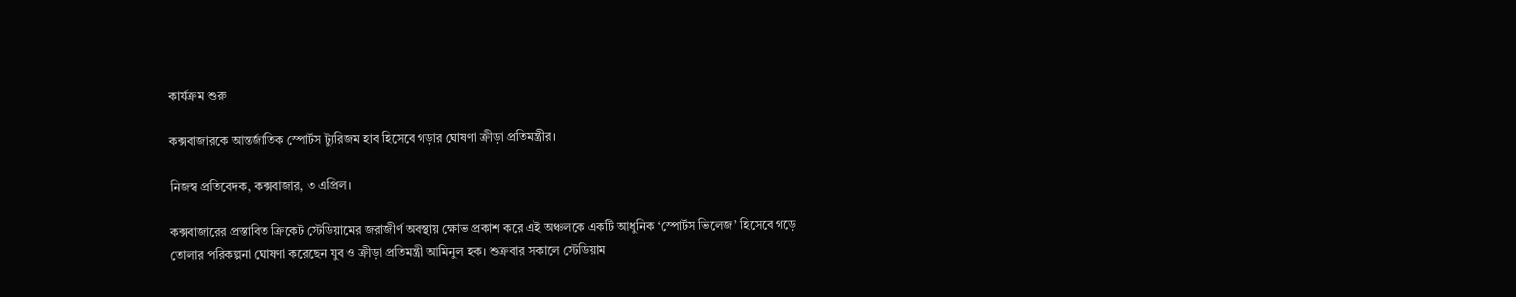কার্যক্রম শুরু

কক্সবাজারকে আন্তর্জাতিক স্পোর্টস ট্যুরিজম হাব হিসেবে গড়ার ঘোষণা ক্রীড়া প্রতিমন্ত্রীর।

নিজস্ব প্রতিবেদক, কক্সবাজার, ৩ এপ্রিল।

কক্সবাজারের প্রস্তাবিত ক্রিকেট স্টেডিয়ামের জরাজীর্ণ অবস্থায় ক্ষোভ প্রকাশ করে এই অঞ্চলকে একটি আধুনিক ‘স্পোর্টস ভিলেজ’ হিসেবে গড়ে তোলার পরিকল্পনা ঘোষণা করেছেন যুব ও ক্রীড়া প্রতিমন্ত্রী আমিনুল হক। শুক্রবার সকালে স্টেডিয়াম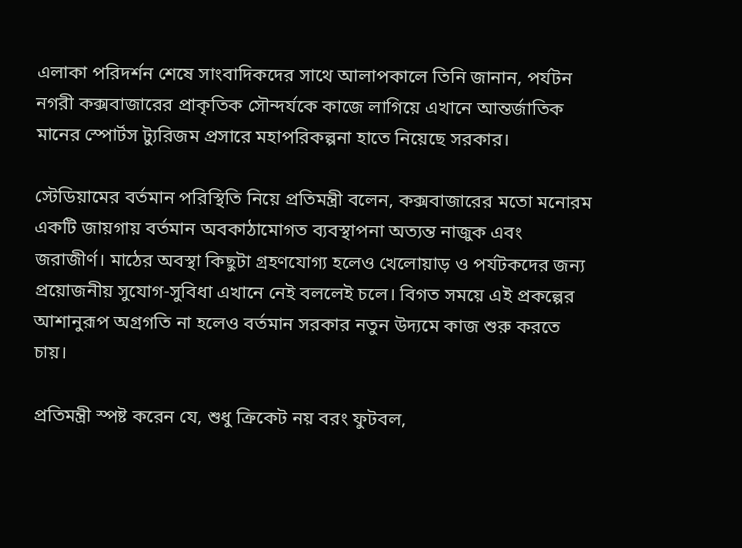এলাকা পরিদর্শন শেষে সাংবাদিকদের সাথে আলাপকালে তিনি জানান, পর্যটন নগরী কক্সবাজারের প্রাকৃতিক সৌন্দর্যকে কাজে লাগিয়ে এখানে আন্তর্জাতিক মানের স্পোর্টস ট্যুরিজম প্রসারে মহাপরিকল্পনা হাতে নিয়েছে সরকার।

স্টেডিয়ামের বর্তমান পরিস্থিতি নিয়ে প্রতিমন্ত্রী বলেন, কক্সবাজারের মতো মনোরম একটি জায়গায় বর্তমান অবকাঠামোগত ব্যবস্থাপনা অত্যন্ত নাজুক এবং জরাজীর্ণ। মাঠের অবস্থা কিছুটা গ্রহণযোগ্য হলেও খেলোয়াড় ও পর্যটকদের জন্য প্রয়োজনীয় সুযোগ-সুবিধা এখানে নেই বললেই চলে। বিগত সময়ে এই প্রকল্পের আশানুরূপ অগ্রগতি না হলেও বর্তমান সরকার নতুন উদ্যমে কাজ শুরু করতে চায়।

প্রতিমন্ত্রী স্পষ্ট করেন যে, শুধু ক্রিকেট নয় বরং ফুটবল,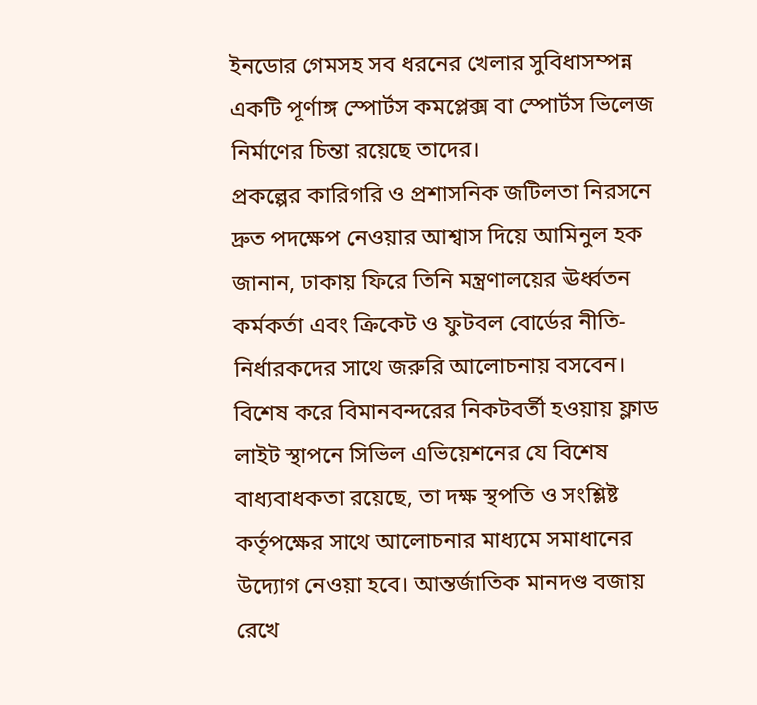ইনডোর গেমসহ সব ধরনের খেলার সুবিধাসম্পন্ন একটি পূর্ণাঙ্গ স্পোর্টস কমপ্লেক্স বা স্পোর্টস ভিলেজ নির্মাণের চিন্তা রয়েছে তাদের।
প্রকল্পের কারিগরি ও প্রশাসনিক জটিলতা নিরসনে দ্রুত পদক্ষেপ নেওয়ার আশ্বাস দিয়ে আমিনুল হক জানান, ঢাকায় ফিরে তিনি মন্ত্রণালয়ের ঊর্ধ্বতন কর্মকর্তা এবং ক্রিকেট ও ফুটবল বোর্ডের নীতি-নির্ধারকদের সাথে জরুরি আলোচনায় বসবেন। বিশেষ করে বিমানবন্দরের নিকটবর্তী হওয়ায় ফ্লাড লাইট স্থাপনে সিভিল এভিয়েশনের যে বিশেষ বাধ্যবাধকতা রয়েছে, তা দক্ষ স্থপতি ও সংশ্লিষ্ট কর্তৃপক্ষের সাথে আলোচনার মাধ্যমে সমাধানের উদ্যোগ নেওয়া হবে। আন্তর্জাতিক মানদণ্ড বজায় রেখে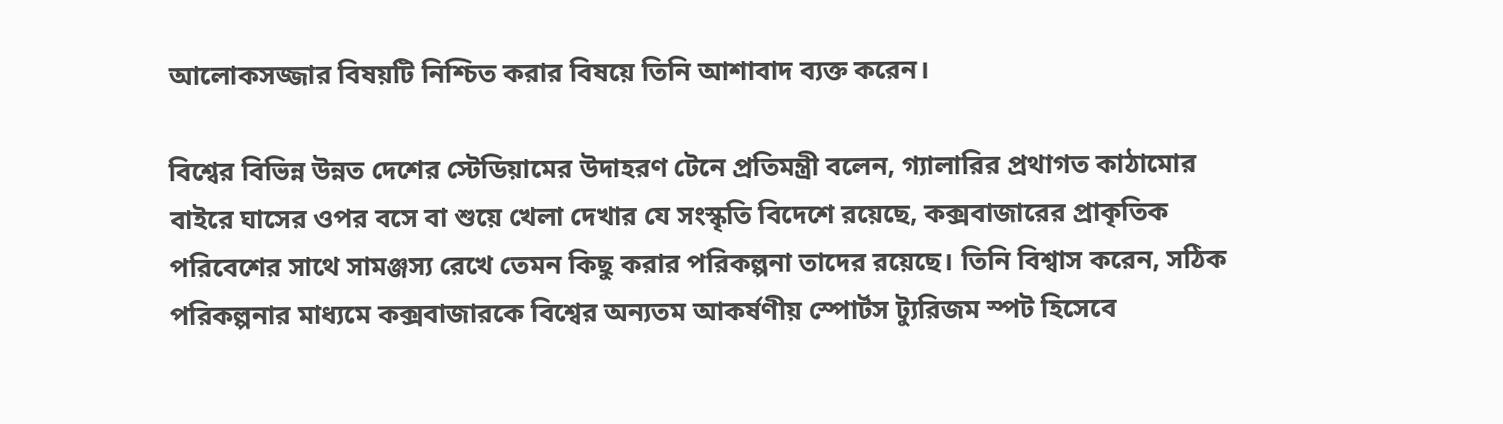আলোকসজ্জার বিষয়টি নিশ্চিত করার বিষয়ে তিনি আশাবাদ ব্যক্ত করেন।

বিশ্বের বিভিন্ন উন্নত দেশের স্টেডিয়ামের উদাহরণ টেনে প্রতিমন্ত্রী বলেন, গ্যালারির প্রথাগত কাঠামোর বাইরে ঘাসের ওপর বসে বা শুয়ে খেলা দেখার যে সংস্কৃতি বিদেশে রয়েছে, কক্সবাজারের প্রাকৃতিক পরিবেশের সাথে সামঞ্জস্য রেখে তেমন কিছু করার পরিকল্পনা তাদের রয়েছে। তিনি বিশ্বাস করেন, সঠিক পরিকল্পনার মাধ্যমে কক্সবাজারকে বিশ্বের অন্যতম আকর্ষণীয় স্পোর্টস ট্যুরিজম স্পট হিসেবে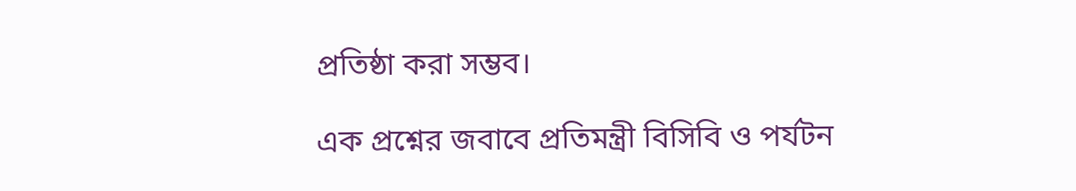প্রতিষ্ঠা করা সম্ভব।

এক প্রশ্নের জবাবে প্রতিমন্ত্রী বিসিবি ও পর্যটন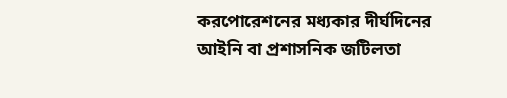করপোরেশনের মধ্যকার দীর্ঘদিনের আইনি বা প্রশাসনিক জটিলতা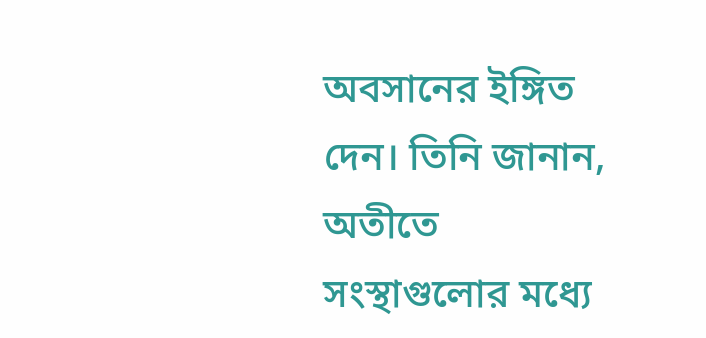অবসানের ইঙ্গিত দেন। তিনি জানান, অতীতে সংস্থাগুলোর মধ্যে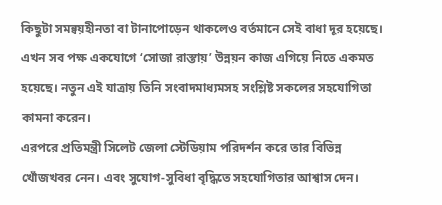কিছুটা সমন্বয়হীনতা বা টানাপোড়েন থাকলেও বর্তমানে সেই বাধা দূর হয়েছে। এখন সব পক্ষ একযোগে ‘সোজা রাস্তায়’ উন্নয়ন কাজ এগিয়ে নিতে একমত হয়েছে। নতুন এই যাত্রায় তিনি সংবাদমাধ্যমসহ সংশ্লিষ্ট সকলের সহযোগিতা কামনা করেন।
এরপরে প্রতিমন্ত্রী সিলেট জেলা স্টেডিয়াম পরিদর্শন করে তার বিভিন্ন খোঁজখবর নেন। এবং সুযোগ-সুবিধা বৃদ্ধিতে সহযোগিতার আশ্বাস দেন।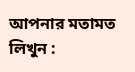আপনার মতামত লিখুন :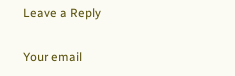Leave a Reply

Your email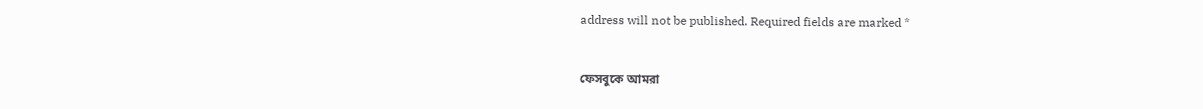address will not be published. Required fields are marked *


ফেসবুকে আমরা